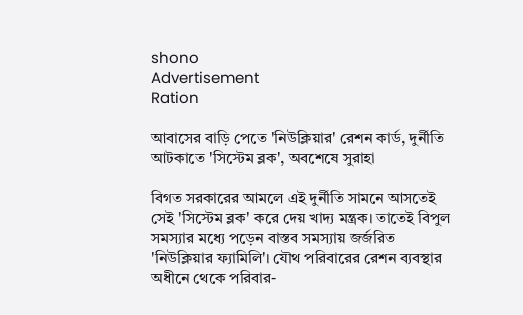shono
Advertisement
Ration

আবাসের বাড়ি পেতে 'নিউক্লিয়ার' রেশন কার্ড, দুর্নীতি আটকাতে 'সিস্টেম ব্লক', অবশেষে সুরাহা

বিগত সরকারের আমলে এই দুর্নীতি সামনে আসতেই সেই 'সিস্টেম ব্লক' করে দেয় খাদ্য মন্ত্রক। তাতেই বিপুল সমস্যার মধ্যে পড়েন বাস্তব সমস্যায় জর্জরিত 'নিউক্লিয়ার ফ্যামিলি'। যৌথ পরিবারের রেশন ব্যবস্থার অধীনে থেকে পরিবার-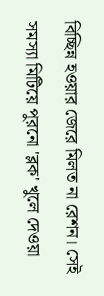বিচ্ছিন্ন হওয়ার জেরে মিলত না রেশন। সেই সমস্যা মিটিয়ে পুরনো 'ব্লক' খুলে দেওয়া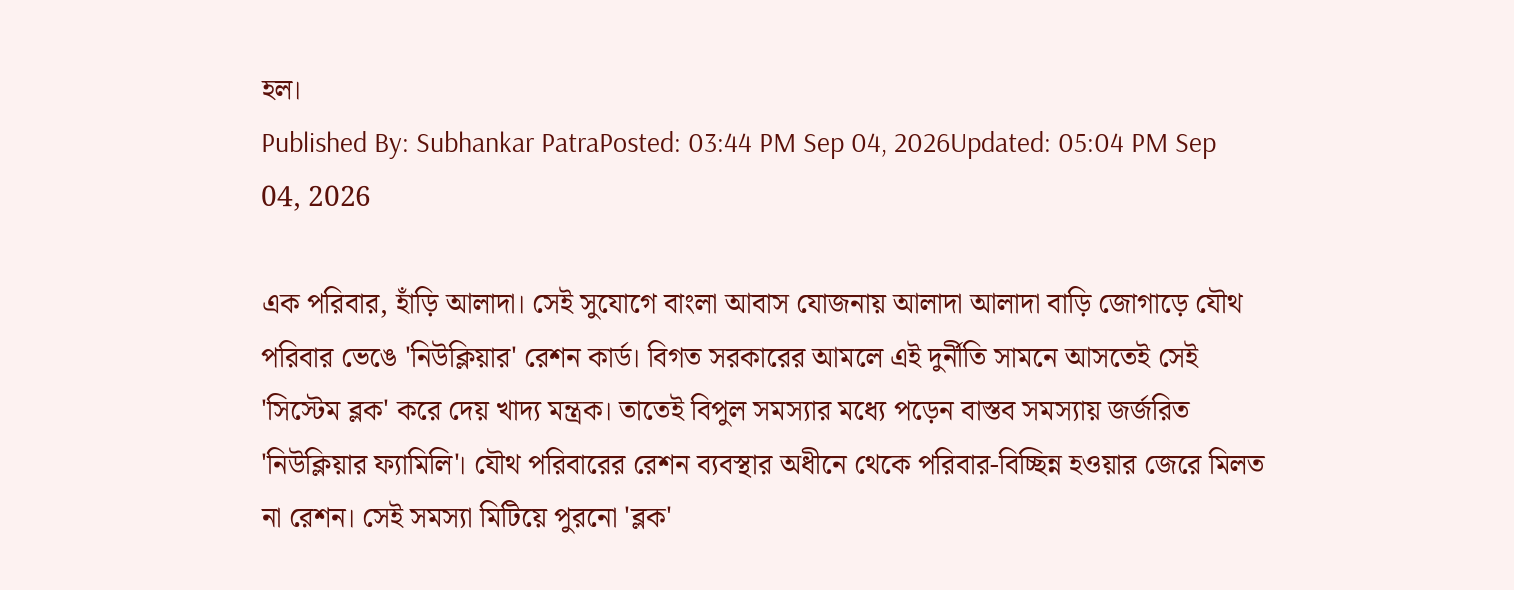হল।
Published By: Subhankar PatraPosted: 03:44 PM Sep 04, 2026Updated: 05:04 PM Sep 04, 2026

এক পরিবার, হাঁড়ি আলাদা। সেই সুযোগে বাংলা আবাস যোজনায় আলাদা আলাদা বাড়ি জোগাড়ে যৌথ পরিবার ভেঙে 'নিউক্লিয়ার' রেশন কার্ড। বিগত সরকারের আমলে এই দুর্নীতি সামনে আসতেই সেই 'সিস্টেম ব্লক' করে দেয় খাদ্য মন্ত্রক। তাতেই বিপুল সমস্যার মধ্যে পড়েন বাস্তব সমস্যায় জর্জরিত 'নিউক্লিয়ার ফ্যামিলি'। যৌথ পরিবারের রেশন ব্যবস্থার অধীনে থেকে পরিবার-বিচ্ছিন্ন হওয়ার জেরে মিলত না রেশন। সেই সমস্যা মিটিয়ে পুরনো 'ব্লক'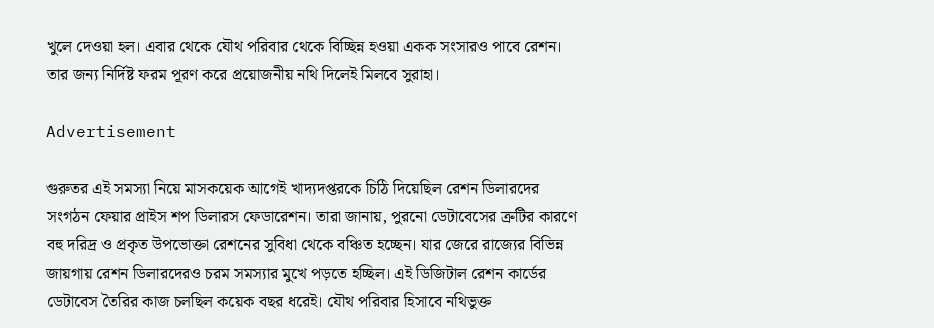খুলে দেওয়া হল। এবার থেকে যৌথ পরিবার থেকে বিচ্ছিন্ন হওয়া একক সংসারও পাবে রেশন। তার জন্য নির্দিষ্ট ফরম পূরণ করে প্রয়োজনীয় নথি দিলেই মিলবে সুরাহা।

Advertisement

গুরুতর এই সমস্যা নিয়ে মাসকয়েক আগেই খাদ্যদপ্তরকে চিঠি দিয়েছিল রেশন ডিলারদের সংগঠন ফেয়ার প্রাইস শপ ডিলারস ফেডারেশন। তারা জানায়, পুরনো ডেটাবেসের ত্রুটির কারণে বহু দরিদ্র ও প্রকৃত উপভোক্তা রেশনের সুবিধা থেকে বঞ্চিত হচ্ছেন। যার জেরে রাজ্যের বিভিন্ন জায়গায় রেশন ডিলারদেরও চরম সমস্যার মুখে পড়তে হচ্ছিল। এই ডিজিটাল রেশন কার্ডের ডেটাবেস তৈরির কাজ চলছিল কয়েক বছর ধরেই। যৌথ পরিবার হিসাবে নথিভুক্ত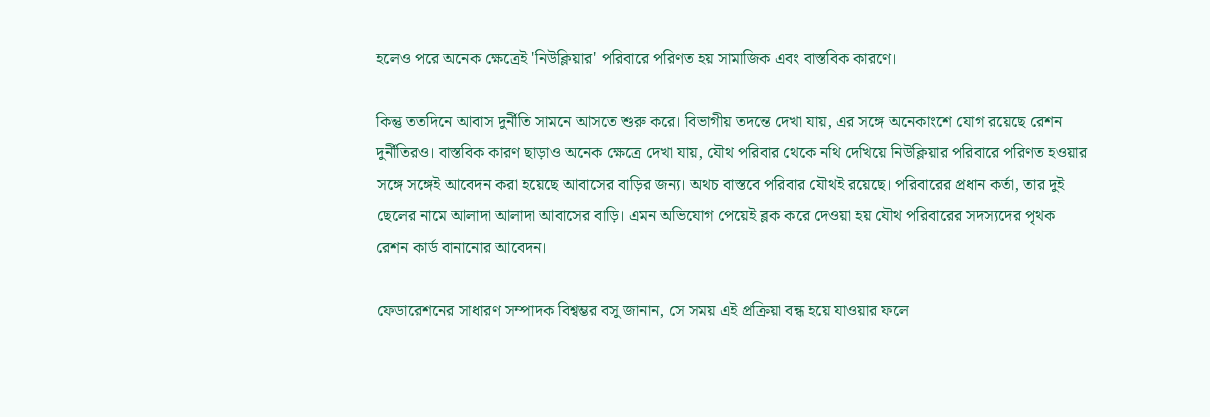হলেও পরে অনেক ক্ষেত্রেই 'নিউক্লিয়ার' পরিবারে পরিণত হয় সামাজিক এবং বাস্তবিক কারণে।

কিন্তু ততদিনে আবাস দুর্নীতি সামনে আসতে শুরু করে। বিভাগীয় তদন্তে দেখা যায়, এর সঙ্গে অনেকাংশে যোগ রয়েছে রেশন দুর্নীতিরও। বাস্তবিক কারণ ছাড়াও অনেক ক্ষেত্রে দেখা যায়, যৌথ পরিবার থেকে নথি দেখিয়ে নিউক্লিয়ার পরিবারে পরিণত হওয়ার সঙ্গে সঙ্গেই আবেদন করা হয়েছে আবাসের বাড়ির জন্য। অথচ বাস্তবে পরিবার যৌথই রয়েছে। পরিবারের প্রধান কর্তা, তার দুই ছেলের নামে আলাদা আলাদা আবাসের বাড়ি। এমন অভিযোগ পেয়েই ব্লক করে দেওয়া হয় যৌথ পরিবারের সদস্যদের পৃথক রেশন কার্ড বানানোর আবেদন।

ফেডারেশনের সাধারণ সম্পাদক বিশ্বম্ভর বসু জানান, সে সময় এই প্রক্রিয়া বন্ধ হয়ে যাওয়ার ফলে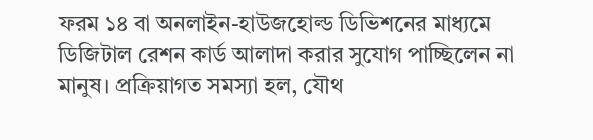ফরম ১৪ বা অনলাইন-হাউজহোল্ড ডিভিশনের মাধ্যমে ডিজিটাল রেশন কার্ড আলাদা করার সুযোগ পাচ্ছিলেন না মানুষ। প্রক্রিয়াগত সমস্যা হল, যৌথ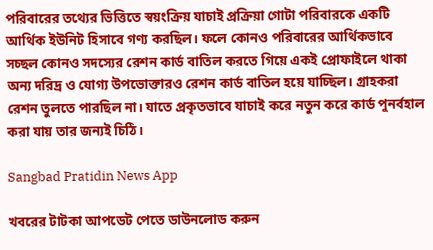পরিবারের তথ্যের ভিত্তিতে স্বয়ংক্রিয় যাচাই প্রক্রিয়া গোটা পরিবারকে একটি আর্থিক ইউনিট হিসাবে গণ্য করছিল। ফলে কোনও পরিবারের আর্থিকভাবে সচ্ছল কোনও সদস্যের রেশন কার্ড বাতিল করতে গিয়ে একই প্রোফাইলে থাকা অন্য দরিদ্র ও যোগ্য উপভোক্তারও রেশন কার্ড বাতিল হয়ে যাচ্ছিল। গ্রাহকরা রেশন তুলতে পারছিল না। যাতে প্রকৃতভাবে যাচাই করে নতুন করে কার্ড পুনর্বহাল করা যায় তার জন্যই চিঠি।

Sangbad Pratidin News App

খবরের টাটকা আপডেট পেতে ডাউনলোড করুন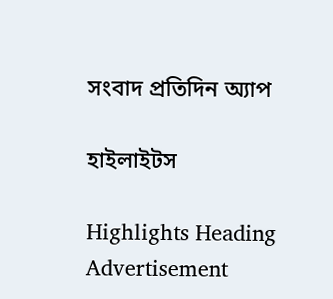সংবাদ প্রতিদিন অ্যাপ

হাইলাইটস

Highlights Heading
Advertisement